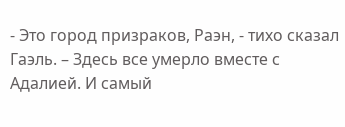- Это город призраков, Раэн, - тихо сказал Гаэль. – Здесь все умерло вместе с Адалией. И самый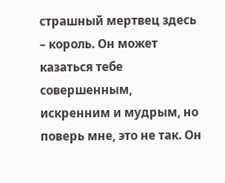страшный мертвец здесь – король. Он может казаться тебе совершенным, искренним и мудрым, но поверь мне, это не так. Он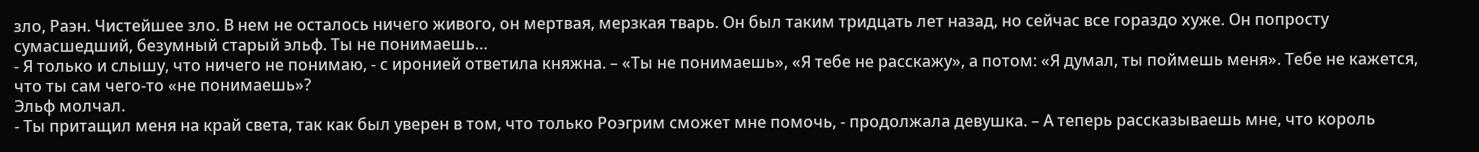зло, Раэн. Чистейшее зло. В нем не осталось ничего живого, он мертвая, мерзкая тварь. Он был таким тридцать лет назад, но сейчас все гораздо хуже. Он попросту сумасшедший, безумный старый эльф. Ты не понимаешь…
- Я только и слышу, что ничего не понимаю, - с иронией ответила княжна. – «Ты не понимаешь», «Я тебе не расскажу», а потом: «Я думал, ты поймешь меня». Тебе не кажется, что ты сам чего-то «не понимаешь»?
Эльф молчал.
- Ты притащил меня на край света, так как был уверен в том, что только Роэгрим сможет мне помочь, - продолжала девушка. – А теперь рассказываешь мне, что король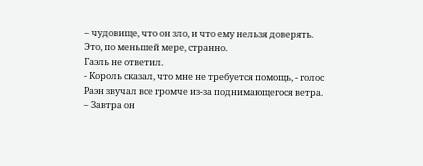– чудовище, что он зло, и что ему нельзя доверять. Это, по меньшей мере, странно.
Гаэль не ответил.
- Король сказал, что мне не требуется помощь, - голос Раэн звучал все громче из-за поднимающегося ветра. – Завтра он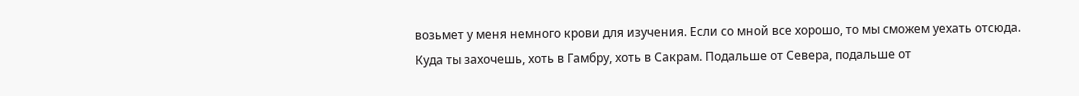возьмет у меня немного крови для изучения. Если со мной все хорошо, то мы сможем уехать отсюда. Куда ты захочешь, хоть в Гамбру, хоть в Сакрам. Подальше от Севера, подальше от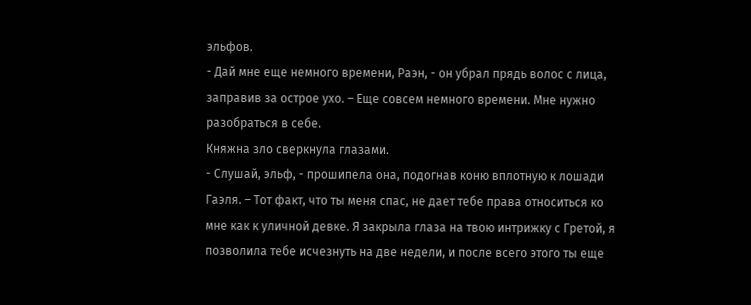эльфов.
- Дай мне еще немного времени, Раэн, - он убрал прядь волос с лица, заправив за острое ухо. – Еще совсем немного времени. Мне нужно разобраться в себе.
Княжна зло сверкнула глазами.
- Слушай, эльф, - прошипела она, подогнав коню вплотную к лошади Гаэля. – Тот факт, что ты меня спас, не дает тебе права относиться ко мне как к уличной девке. Я закрыла глаза на твою интрижку с Гретой, я позволила тебе исчезнуть на две недели, и после всего этого ты еще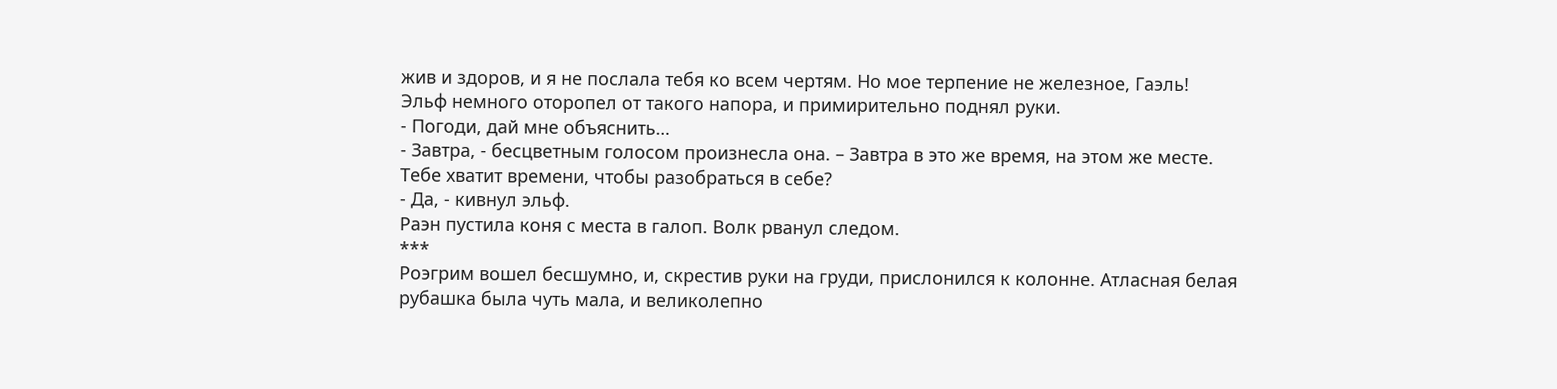жив и здоров, и я не послала тебя ко всем чертям. Но мое терпение не железное, Гаэль!
Эльф немного оторопел от такого напора, и примирительно поднял руки.
- Погоди, дай мне объяснить…
- Завтра, - бесцветным голосом произнесла она. – Завтра в это же время, на этом же месте. Тебе хватит времени, чтобы разобраться в себе?
- Да, - кивнул эльф.
Раэн пустила коня с места в галоп. Волк рванул следом.
***
Роэгрим вошел бесшумно, и, скрестив руки на груди, прислонился к колонне. Атласная белая рубашка была чуть мала, и великолепно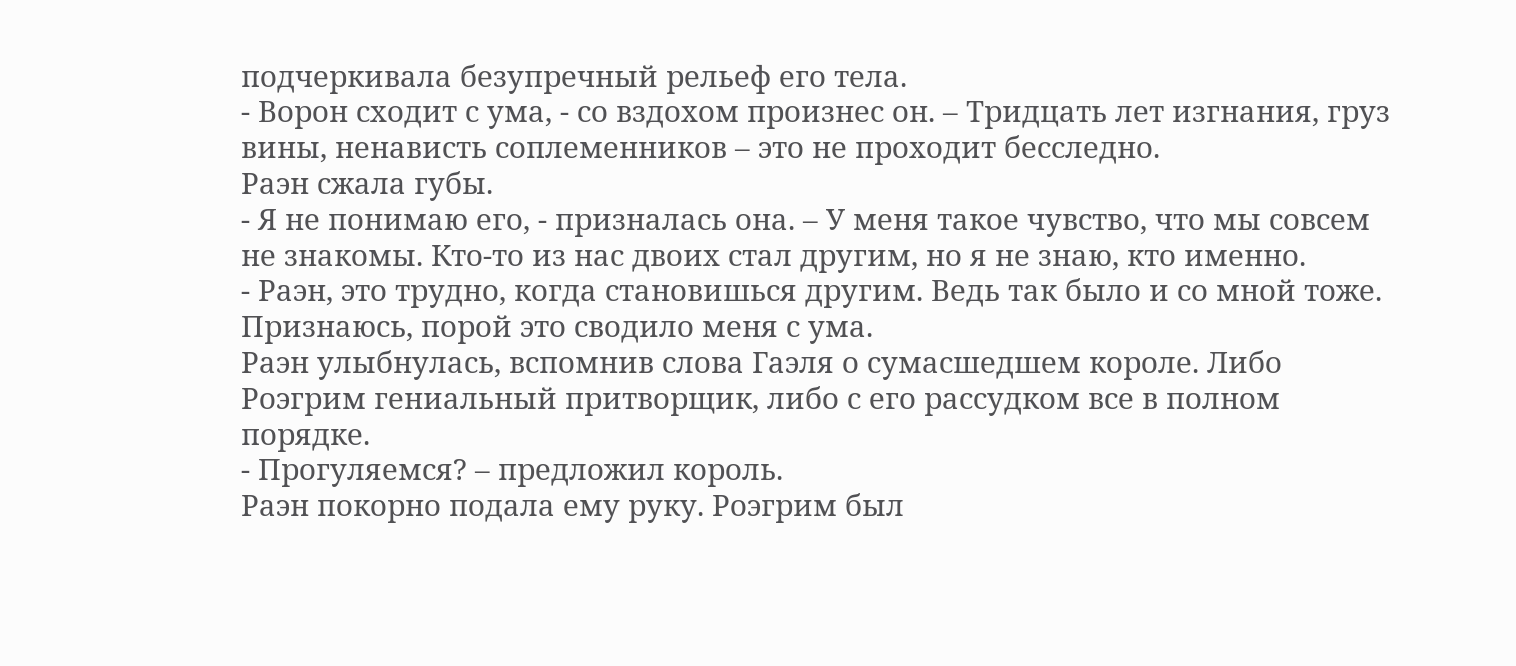подчеркивала безупречный рельеф его тела.
- Ворон сходит с ума, - со вздохом произнес он. – Тридцать лет изгнания, груз вины, ненависть соплеменников – это не проходит бесследно.
Раэн сжала губы.
- Я не понимаю его, - призналась она. – У меня такое чувство, что мы совсем не знакомы. Кто-то из нас двоих стал другим, но я не знаю, кто именно.
- Раэн, это трудно, когда становишься другим. Ведь так было и со мной тоже. Признаюсь, порой это сводило меня с ума.
Раэн улыбнулась, вспомнив слова Гаэля о сумасшедшем короле. Либо Роэгрим гениальный притворщик, либо с его рассудком все в полном порядке.
- Прогуляемся? – предложил король.
Раэн покорно подала ему руку. Роэгрим был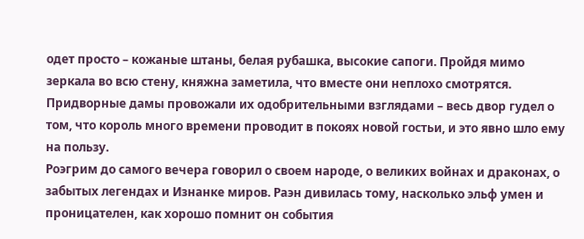одет просто – кожаные штаны, белая рубашка, высокие сапоги. Пройдя мимо зеркала во всю стену, княжна заметила, что вместе они неплохо смотрятся.
Придворные дамы провожали их одобрительными взглядами – весь двор гудел о том, что король много времени проводит в покоях новой гостьи, и это явно шло ему на пользу.
Роэгрим до самого вечера говорил о своем народе, о великих войнах и драконах, о забытых легендах и Изнанке миров. Раэн дивилась тому, насколько эльф умен и проницателен, как хорошо помнит он события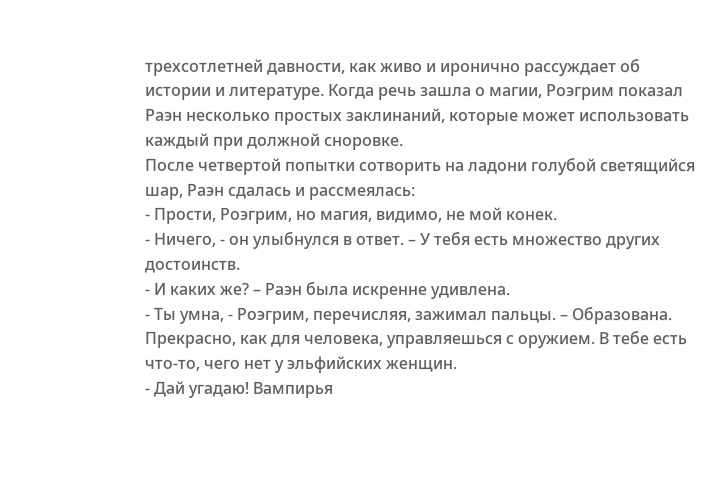трехсотлетней давности, как живо и иронично рассуждает об истории и литературе. Когда речь зашла о магии, Роэгрим показал Раэн несколько простых заклинаний, которые может использовать каждый при должной сноровке.
После четвертой попытки сотворить на ладони голубой светящийся шар, Раэн сдалась и рассмеялась:
- Прости, Роэгрим, но магия, видимо, не мой конек.
- Ничего, - он улыбнулся в ответ. – У тебя есть множество других достоинств.
- И каких же? – Раэн была искренне удивлена.
- Ты умна, - Роэгрим, перечисляя, зажимал пальцы. – Образована. Прекрасно, как для человека, управляешься с оружием. В тебе есть что-то, чего нет у эльфийских женщин.
- Дай угадаю! Вампирья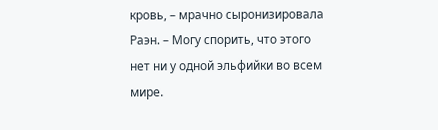кровь, – мрачно сыронизировала Раэн. – Могу спорить, что этого нет ни у одной эльфийки во всем мире.